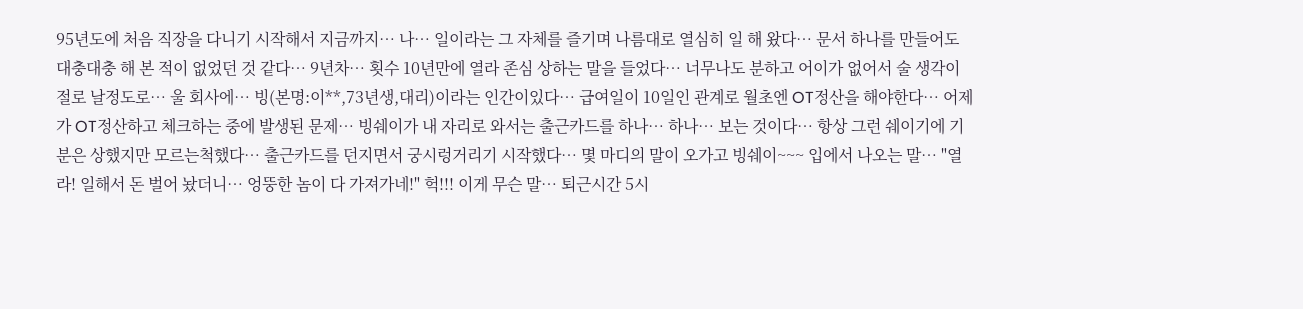95년도에 처음 직장을 다니기 시작해서 지금까지… 나… 일이라는 그 자체를 즐기며 나름대로 열심히 일 해 왔다… 문서 하나를 만들어도 대충대충 해 본 적이 없었던 것 같다… 9년차… 횟수 10년만에 열라 존심 상하는 말을 들었다… 너무나도 분하고 어이가 없어서 술 생각이 절로 날정도로… 울 회사에… 빙(본명:이**,73년생,대리)이라는 인간이있다… 급여일이 10일인 관계로 월초엔 OT정산을 해야한다… 어제가 OT정산하고 체크하는 중에 발생된 문제… 빙쉐이가 내 자리로 와서는 출근카드를 하나… 하나… 보는 것이다… 항상 그런 쉐이기에 기분은 상했지만 모르는척했다… 출근카드를 던지면서 궁시렁거리기 시작했다… 몇 마디의 말이 오가고 빙쉐이~~~ 입에서 나오는 말… "열라! 일해서 돈 벌어 놨더니… 엉뚱한 놈이 다 가져가네!" 헉!!! 이게 무슨 말… 퇴근시간 5시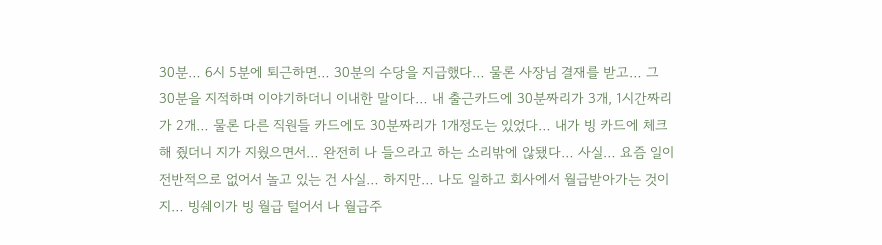30분… 6시 5분에 퇴근하면… 30분의 수당을 지급했다… 물론 사장님 결재를 받고… 그 30분을 지적하며 이야기하더니 이내한 말이다… 내 출근카드에 30분짜리가 3개, 1시간짜리가 2개… 물론 다른 직원들 카드에도 30분짜리가 1개정도는 있었다… 내가 빙 카드에 체크 해 줬더니 지가 지웠으면서… 완전히 나 들으라고 하는 소리밖에 않됐다… 사실… 요즘 일이 전반적으로 없어서 놀고 있는 건 사실… 하지만… 나도 일하고 회사에서 월급받아가는 것이지… 빙쉐이가 빙 월급 털어서 나 월급주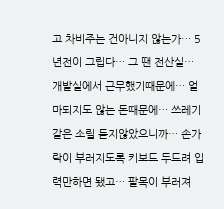고 차비주는 건아니지 않는가… 5년전이 그립다… 그 땐 전산실… 개발실에서 근무했기때문에… 얼마되지도 않는 돈때문에… 쓰레기같은 소릴 듣지않았으니까… 손가락이 부러지도록 키보드 두드려 입력만하면 됐고… 팔목이 부러져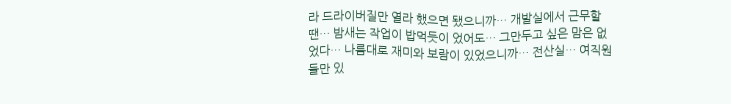라 드라이버질만 열라 했으면 됐으니까… 개발실에서 근무할 땐… 밤새는 작업이 밥먹듯이 었어도… 그만두고 싶은 맘은 없었다… 나름대로 재미와 보람이 있었으니까… 전산실… 여직원들만 있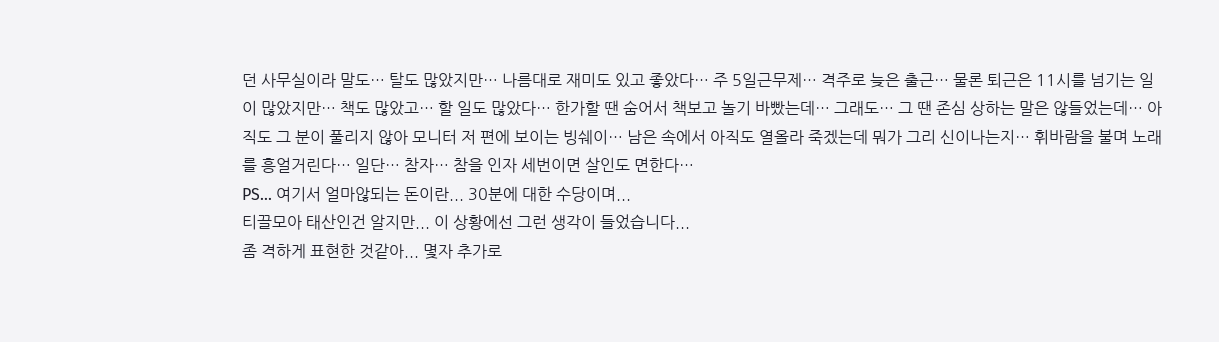던 사무실이라 말도… 탈도 많았지만… 나름대로 재미도 있고 좋았다… 주 5일근무제… 격주로 늦은 출근… 물론 퇴근은 11시를 넘기는 일이 많았지만… 책도 많았고… 할 일도 많았다… 한가할 땐 숨어서 책보고 놀기 바빴는데… 그래도… 그 땐 존심 상하는 말은 않들었는데… 아직도 그 분이 풀리지 않아 모니터 저 편에 보이는 빙쉐이… 남은 속에서 아직도 열올라 죽겠는데 뭐가 그리 신이나는지… 휘바람을 불며 노래를 흥얼거린다… 일단… 참자… 참을 인자 세번이면 살인도 면한다…
PS... 여기서 얼마않되는 돈이란... 30분에 대한 수당이며...
티끌모아 태산인건 알지만... 이 상황에선 그런 생각이 들었습니다...
좀 격하게 표현한 것같아... 몇자 추가로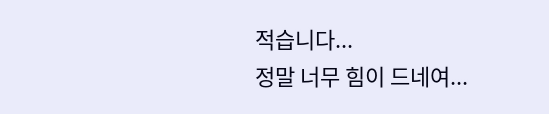적습니다...
정말 너무 힘이 드네여...